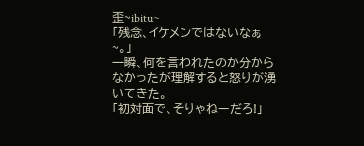歪~ibitu~
「残念、イケメンではないなぁ~。」
一瞬、何を言われたのか分からなかったが理解すると怒りが湧いてきた。
「初対面で、そりゃねーだろ!」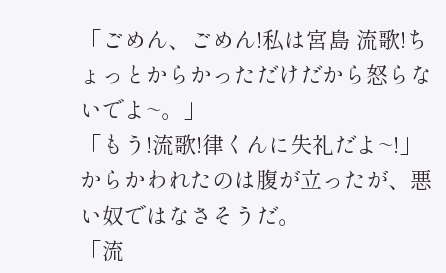「ごめん、ごめん!私は宮島 流歌!ちょっとからかっただけだから怒らないでよ~。」
「もう!流歌!律くんに失礼だよ~!」
からかわれたのは腹が立ったが、悪い奴ではなさそうだ。
「流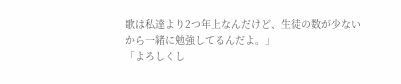歌は私達より2つ年上なんだけど、生徒の数が少ないから一緒に勉強してるんだよ。」
「よろしくし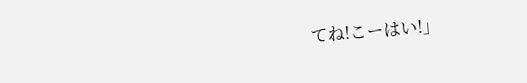てね!こーはい!」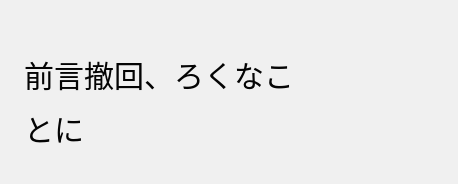前言撤回、ろくなことに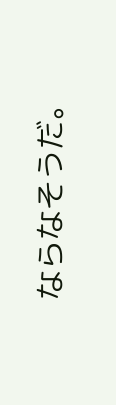ならなそうだ。